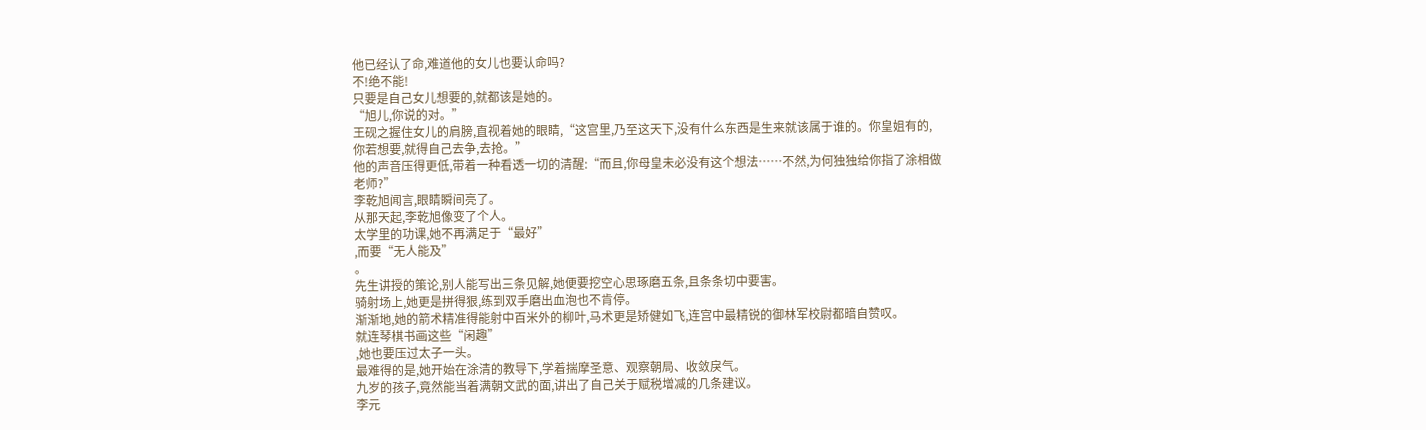他已经认了命,难道他的女儿也要认命吗?
不!绝不能!
只要是自己女儿想要的,就都该是她的。
“旭儿,你说的对。”
王砚之握住女儿的肩膀,直视着她的眼睛,“这宫里,乃至这天下,没有什么东西是生来就该属于谁的。你皇姐有的,你若想要,就得自己去争,去抢。”
他的声音压得更低,带着一种看透一切的清醒:“而且,你母皇未必没有这个想法……不然,为何独独给你指了涂相做老师?”
李乾旭闻言,眼睛瞬间亮了。
从那天起,李乾旭像变了个人。
太学里的功课,她不再满足于“最好”
,而要“无人能及”
。
先生讲授的策论,别人能写出三条见解,她便要挖空心思琢磨五条,且条条切中要害。
骑射场上,她更是拼得狠,练到双手磨出血泡也不肯停。
渐渐地,她的箭术精准得能射中百米外的柳叶,马术更是矫健如飞,连宫中最精锐的御林军校尉都暗自赞叹。
就连琴棋书画这些“闲趣”
,她也要压过太子一头。
最难得的是,她开始在涂清的教导下,学着揣摩圣意、观察朝局、收敛戾气。
九岁的孩子,竟然能当着满朝文武的面,讲出了自己关于赋税增减的几条建议。
李元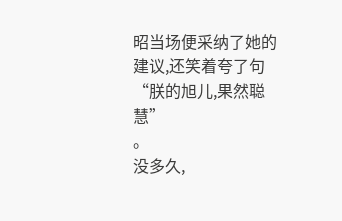昭当场便采纳了她的建议,还笑着夸了句“朕的旭儿,果然聪慧”
。
没多久,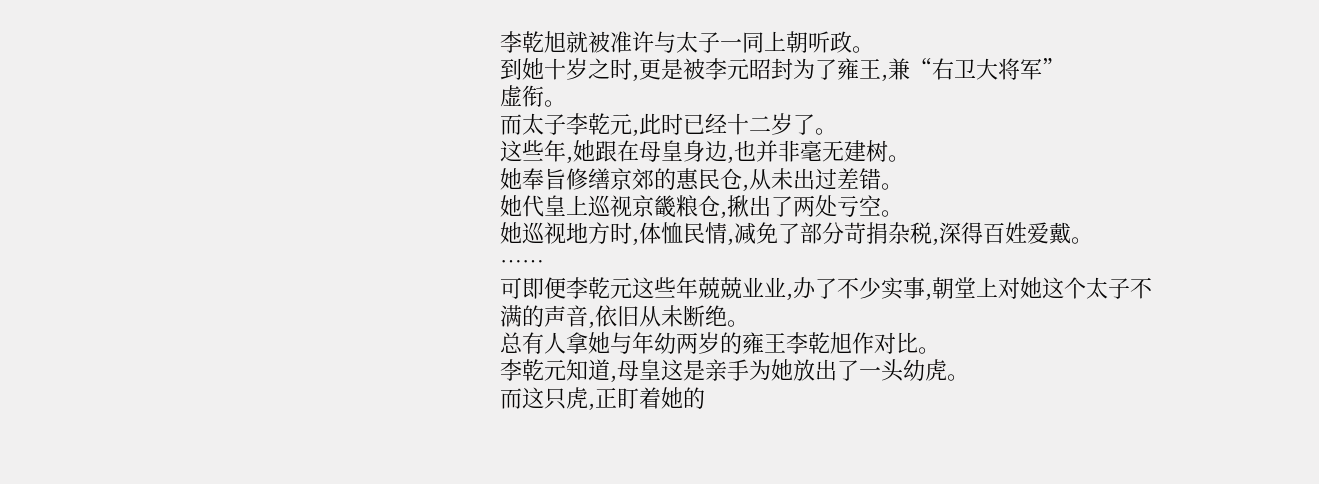李乾旭就被准许与太子一同上朝听政。
到她十岁之时,更是被李元昭封为了雍王,兼“右卫大将军”
虚衔。
而太子李乾元,此时已经十二岁了。
这些年,她跟在母皇身边,也并非毫无建树。
她奉旨修缮京郊的惠民仓,从未出过差错。
她代皇上巡视京畿粮仓,揪出了两处亏空。
她巡视地方时,体恤民情,减免了部分苛捐杂税,深得百姓爱戴。
……
可即便李乾元这些年兢兢业业,办了不少实事,朝堂上对她这个太子不满的声音,依旧从未断绝。
总有人拿她与年幼两岁的雍王李乾旭作对比。
李乾元知道,母皇这是亲手为她放出了一头幼虎。
而这只虎,正盯着她的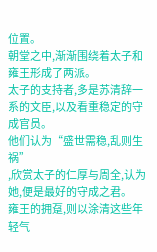位置。
朝堂之中,渐渐围绕着太子和雍王形成了两派。
太子的支持者,多是苏清辞一系的文臣,以及看重稳定的守成官员。
他们认为“盛世需稳,乱则生祸”
,欣赏太子的仁厚与周全,认为她,便是最好的守成之君。
雍王的拥趸,则以涂清这些年轻气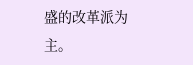盛的改革派为主。